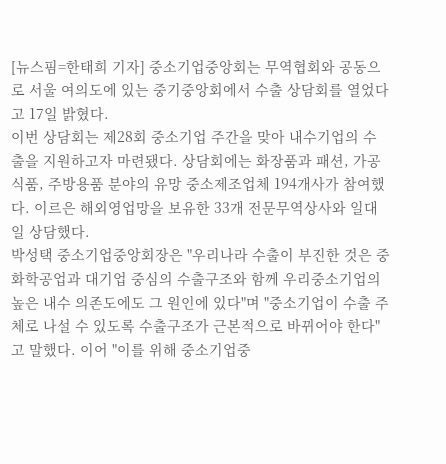[뉴스핌=한태희 기자] 중소기업중앙회는 무역협회와 공동으로 서울 여의도에 있는 중기중앙회에서 수출 상담회를 열었다고 17일 밝혔다.
이번 상담회는 제28회 중소기업 주간을 맞아 내수기업의 수출을 지원하고자 마련됐다. 상담회에는 화장품과 패션, 가공식품, 주방용품 분야의 유망 중소제조업체 194개사가 참여했다. 이르은 해외영업망을 보유한 33개 전문무역상사와 일대일 상담했다.
박성택 중소기업중앙회장은 "우리나라 수출이 부진한 것은 중화학공업과 대기업 중심의 수출구조와 함께 우리중소기업의 높은 내수 의존도에도 그 원인에 있다"며 "중소기업이 수출 주체로 나설 수 있도록 수출구조가 근본적으로 바뀌어야 한다"고 말했다. 이어 "이를 위해 중소기업중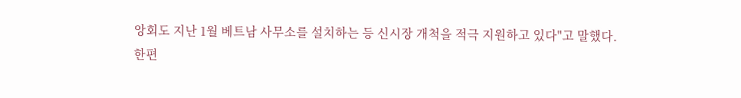앙회도 지난 1월 베트남 사무소를 설치하는 등 신시장 개척을 적극 지원하고 있다"고 말했다.
한편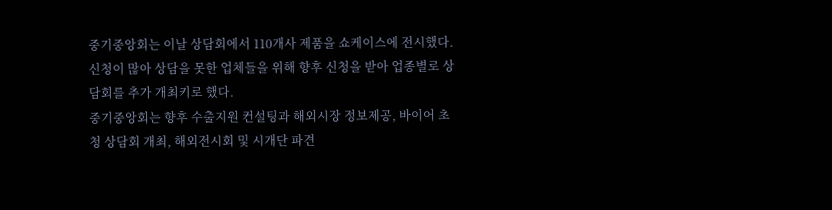중기중앙회는 이날 상담회에서 110개사 제품을 쇼케이스에 전시했다. 신청이 많아 상담을 못한 업체들을 위해 향후 신청을 받아 업종별로 상담회를 추가 개최키로 했다.
중기중앙회는 향후 수출지원 컨설팅과 해외시장 정보제공, 바이어 초청 상담회 개최, 해외전시회 및 시개단 파견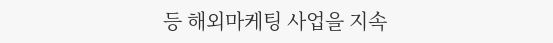등 해외마케팅 사업을 지속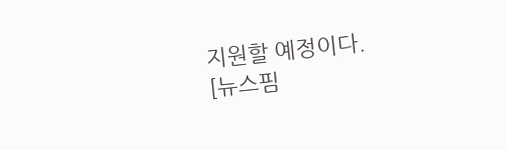지원할 예정이다.
[뉴스핌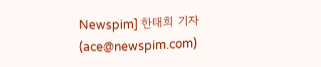Newspim] 한태희 기자 (ace@newspim.com)